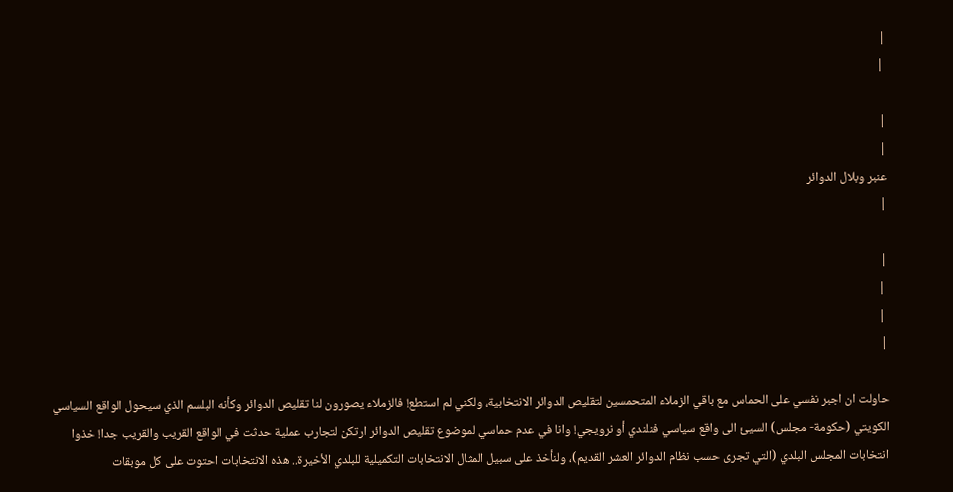|
 |

|
|
عنبر وبلال الدوائر
|

|
 |
 |
|

حاولت ان اجبر نفسي على الحماس مع باقي الزملاء المتحمسين لتقليص الدوائر الانتخابية، ولكني لم استطع! فالزملاء يصورون لنا تقليص الدوائر وكأنه البلسم الذي سيحول الواقع السياسي الكويتي (حكومة- مجلس) السيئ الى واقع سياسي فنلندي أو نرويجي! وانا في عدم حماسي لموضوع تقليص الدوائر ارتكن لتجارب عملية حدثت في الواقع القريب والقريب جدا! خذوا انتخابات المجلس البلدي (التي تجرى حسب نظام الدوائر العشر القديم)، ولنأخذ على سبيل المثال الانتخابات التكميلية للبلدي الأخيرة.. هذه الانتخابات احتوت على كل موبقات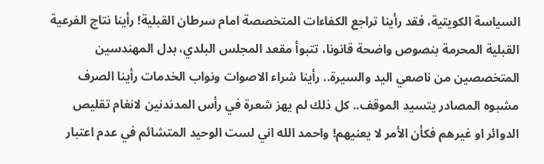السياسة الكويتية، فقد رأينا تراجع الكفاءات المتخصصة امام سرطان القبلية! رأينا نتاج الفرعية القبلية المحرمة بنصوص واضحة قانونا، تتبوأ مقعد المجلس البلدي، بدل المهندسين المتخصصين من ناصعي اليد والسيرة.. رأينا شراء الاصوات ونواب الخدمات رأينا الصرف مشبوه المصادر يتسيد الموقف.. كل ذلك لم يهز شعرة في رأس المدندنين لانغام تقليص الدوائر او غيرهم فكأن الأمر لا يعنيهم! واحمد الله اني لست الوحيد المتشائم في عدم اعتبار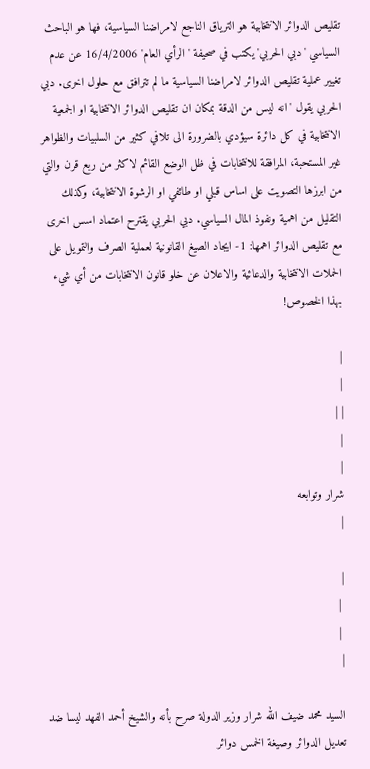تقليص الدوائر الانتخابية هو الترياق الناجع لامراضنا السياسية، فها هو الباحث السياسي 'دبي الحربي' يكتب في صحيفة 'الرأي العام' 16/4/2006 عن عدم تغيير عملية تقليص الدوائر لامراضنا السياسية ما لم تترافق مع حلول اخرى. دبي الحربي يقول 'انه ليس من الدقة بمكان ان تقليص الدوائر الانتخابية او الجمعية الانتخابية في كل دائرة سيؤدي بالضرورة الى تلافي كثير من السلبيات والظواهر غير المستحبة، المرافقة للانتخابات في ظل الوضع القائم لاكثر من ربع قرن والتي من ابرزها التصويت على اساس قبلي او طائفي او الرشوة الانتخابية، وكذلك التقليل من اهمية ونفوذ المال السياسي. دبي الحربي يقترح اعتماد اسس اخرى مع تقليص الدوائر اهمها: 1- ايجاد الصيغ القانونية لعملية الصرف والتمويل على الحملات الانتخابية والدعائية والاعلان عن خلو قانون الانتخابات من أي شيء بهذا الخصوص!

|
|
| |
|
|
شرار وتوابعه
|

|
 |
 |
|

السيد محمد ضيف الله شرار وزير الدولة صرح بأنه والشيخ أحمد الفهد ليسا ضد تعديل الدوائر وصيغة الخمس دوائر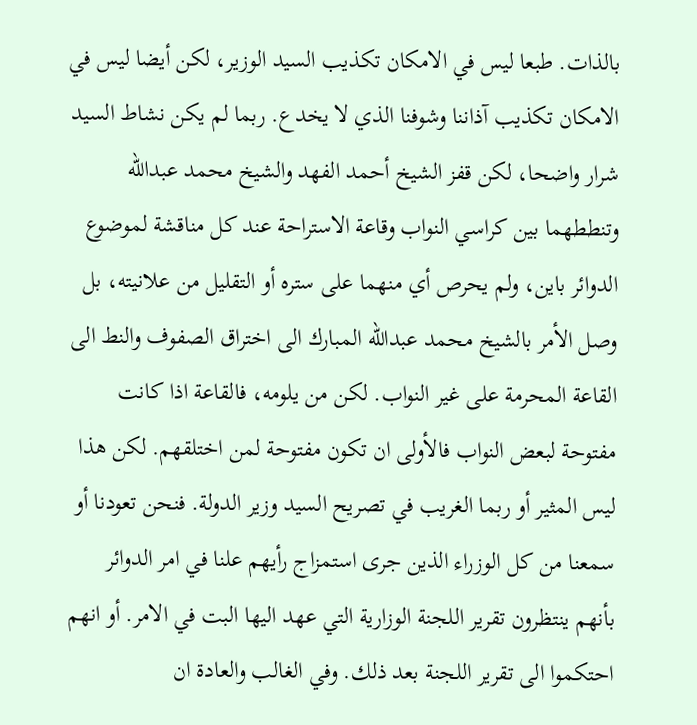بالذات. طبعا ليس في الامكان تكذيب السيد الوزير، لكن أيضا ليس في الامكان تكذيب آذاننا وشوفنا الذي لا يخدع. ربما لم يكن نشاط السيد شرار واضحا، لكن قفز الشيخ أحمد الفهد والشيخ محمد عبدالله وتنططهما بين كراسي النواب وقاعة الاستراحة عند كل مناقشة لموضوع الدوائر باين، ولم يحرص أي منهما على ستره أو التقليل من علانيته، بل وصل الأمر بالشيخ محمد عبدالله المبارك الى اختراق الصفوف والنط الى القاعة المحرمة على غير النواب. لكن من يلومه، فالقاعة اذا كانت مفتوحة لبعض النواب فالأولى ان تكون مفتوحة لمن اختلقهم. لكن هذا ليس المثير أو ربما الغريب في تصريح السيد وزير الدولة. فنحن تعودنا أو سمعنا من كل الوزراء الذين جرى استمزاج رأيهم علنا في امر الدوائر بأنهم ينتظرون تقرير اللجنة الوزارية التي عهد اليها البت في الامر. أو انهم احتكموا الى تقرير اللجنة بعد ذلك. وفي الغالب والعادة ان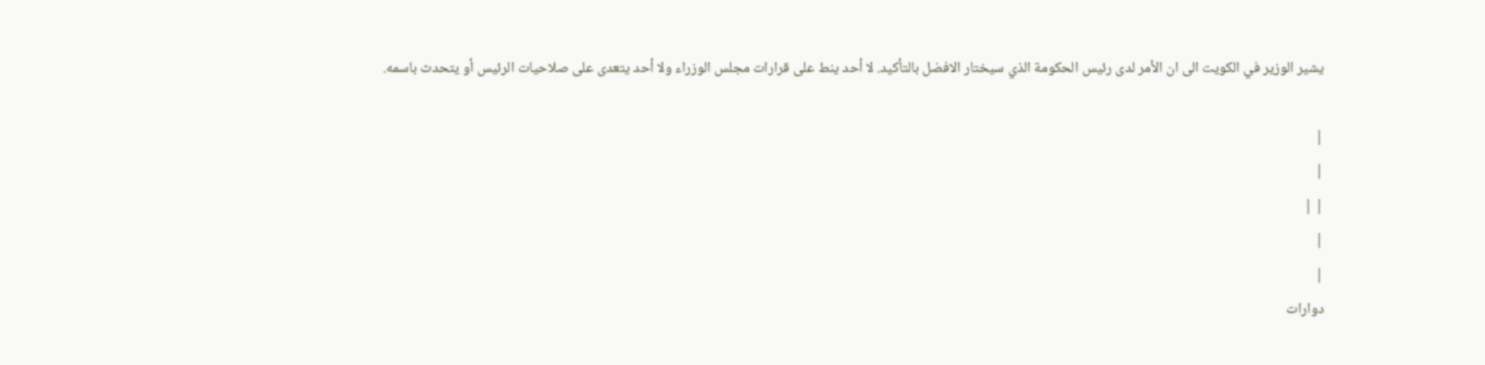يشير الوزير في الكويت الى ان الأمر لدى رئيس الحكومة الذي سيختار الافضل بالتأكيد. لا أحد ينط على قرارات مجلس الوزراء ولا أحد يتعدى على صلاحيات الرئيس أو يتحدث باسمه.

|
|
| |
|
|
دوارات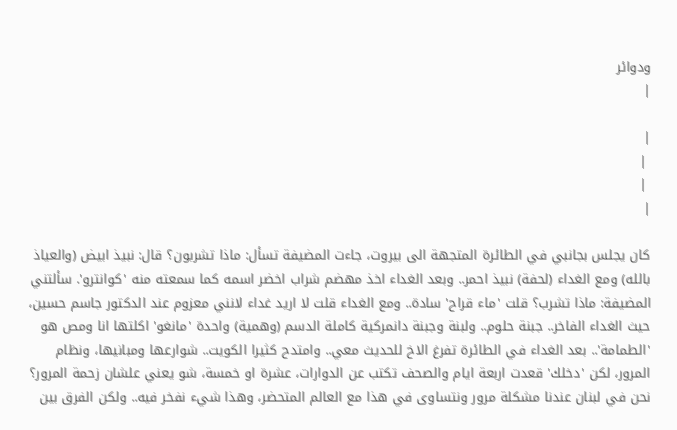ودوائر
|

|
 |
 |
|

كان يجلس بجانبي في الطائرة المتجهة الى بيروت، جاءت المضيفة تسأل: ماذا تشربون؟ قال: نبيذ ابيض (والعياذ بالله) ومع الغداء (لحفة) نبيذ احمر.. وبعد الغداء اخذ مهضم شراب اخضر اسمه كما سمعته منه 'كوانترو'. سألتني المضيفة: ماذا تشرب؟ قلت 'ماء قراح' سادة.. ومع الغداء قلت لا اريد غداء لانني معزوم عند الدكتور جاسم حسين، حيث الغداء الفاخر.. جبنة حلوم.. ولبنة وجبنة دانمركية كاملة الدسم (وهمية) واحدة 'مانغو' اكلتها انا ومص هو 'الطمامة'.. بعد الغداء في الطائرة تفرغ الاخ للحديث معي.. وامتدح كثيرا الكويت.. شوارعها ومبانيها، ونظام المرور، لكن 'دخلك' قعدت اربعة ايام والصحف تكتب عن الدوارات، عشرة او خمسة، شو يعني علشان زحمة المرور؟ نحن في لبنان عندنا مشكلة مرور ونتساوى في هذا مع العالم المتحضر، وهذا شيء نفخر فيه.. ولكن الفرق بين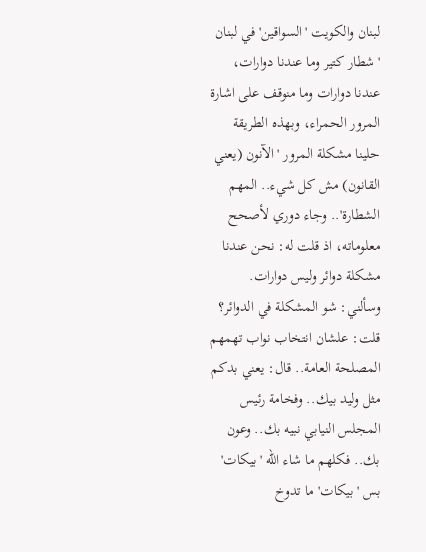لبنان والكويت 'السواقين' في لبنان 'شطار كتير وما عندنا دوارات، عندنا دوارات وما منوقف على اشارة المرور الحمراء، وبهذه الطريقة حلينا مشكلة المرور 'الآنون (يعني القانون) مش كل شيء.. المهم الشطارة'.. وجاء دوري لأصحح معلوماته، اذ قلت له: نحن عندنا مشكلة دوائر وليس دوارات. وسألني: شو المشكلة في الدوائر؟ قلت: علشان انتخاب نواب تهمهم المصلحة العامة.. قال: يعني بدكم مثل وليد بيك.. وفخامة رئيس المجلس النيابي نبيه بك.. وعون بك.. فكلهم ما شاء الله 'بيكات' بس 'بيكات' ما تدوخ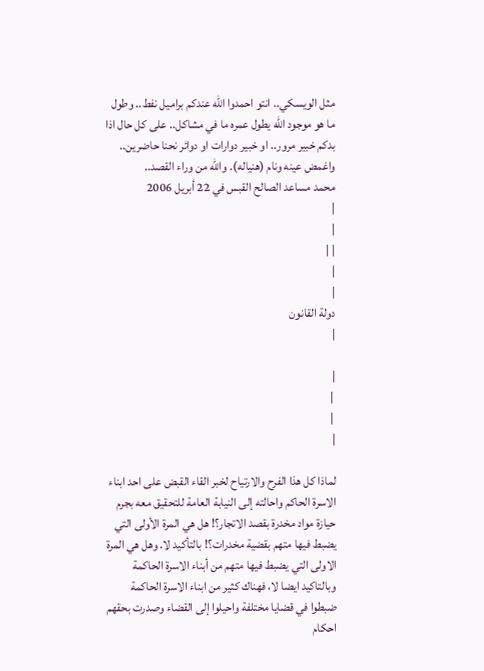مثل الويسكي.. انتو احمدوا الله عندكم براميل نفط.. وطول ما هو موجود الله يطول عمره ما في مشاكل.. على كل حال اذا بدكم خبير مرور.. او خبير دوارات او دوائر نحنا حاضرين.. واغمض عينه ونام (هنياله). والله من وراء القصد..
محمد مساعد الصالح القبس في 22 أبريل 2006
|
|
| |
|
|
دولة القانون
|

|
 |
 |
|

لماذا كل هذا الفرح والارتياح لخبر القاء القبض على احد ابناء الاسرة الحاكم واحالته إلى النيابة العامة للتحقيق معه بجرم حيازة مواد مخدرة بقصد الاتجار؟! هل هي المرة الأولى التي يضبط فيها متهم بقضية مخدرات؟! بالتأكيد لا. وهل هي المرة الاولى التي يضبط فيها متهم من أبناء الاسرة الحاكمة وبالتاكيد ايضا لا، فهناك كثير من ابناء الاسرة الحاكمة ضبطوا في قضايا مختلفة واحيلوا إلى القضاء وصدرت بحقهم احكام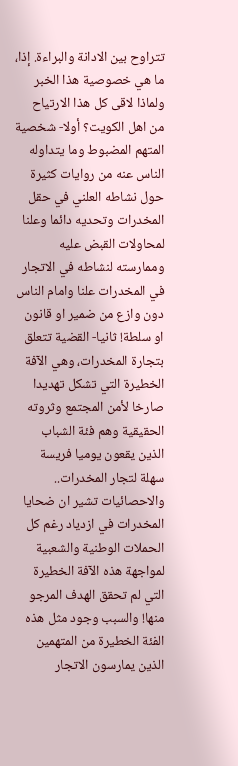تتراوح بين الادانة والبراءة. إذا، ما هي خصوصية هذا الخبر ولماذا لاقى كل هذا الارتياح من اهل الكويت؟ أولا- شخصية المتهم المضبوط وما يتداوله الناس عنه من روايات كثيرة حول نشاطه العلني في حقل المخدرات وتحديه دائما وعلنا لمحاولات القبض عليه وممارسته لنشاطه في الاتجار في المخدرات علنا وامام الناس دون وازع من ضمير او قانون او سلطة! ثانيا- القضية تتعلق بتجارة المخدرات، وهي الآفة الخطيرة التي تشكل تهديدا صارخا لأمن المجتمع وثروته الحقيقية وهم فئة الشباب الذين يقعون يوميا فريسة سهلة لتجار المخدرات.. والاحصائيات تشير ان ضحايا المخدرات في ازدياد رغم كل الحملات الوطنية والشعبية لمواجهة هذه الآفة الخطيرة التي لم تحقق الهدف المرجو منها! والسبب وجود مثل هذه الفئة الخطيرة من المتهمين الذين يمارسون الاتجار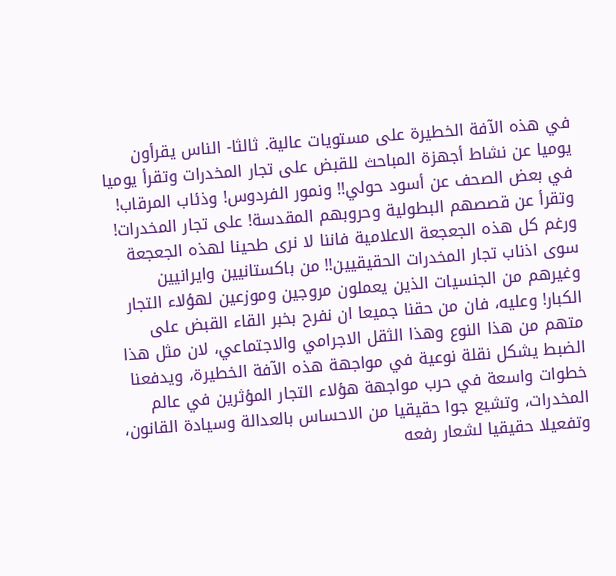في هذه الآفة الخطيرة على مستويات عالية. ثالثا- الناس يقرأون يوميا عن نشاط أجهزة المباحث للقبض على تجار المخدرات وتقرأ يوميا في بعض الصحف عن أسود حولي!! ونمور الفردوس! وذئاب المرقاب! وتقرأ عن قصصهم البطولية وحروبهم المقدسة! على تجار المخدرات! ورغم كل هذه الجعجعة الاعلامية فاننا لا نرى طحينا لهذه الجعجعة سوى اذناب تجار المخدرات الحقيقيين!! من باكستانيين وايرانيين وغيرهم من الجنسيات الذين يعملون مروجين وموزعين لهؤلاء التجار الكبار! وعليه، فان من حقنا جميعا ان نفرح بخبر القاء القبض على متهم من هذا النوع وهذا الثقل الاجرامي والاجتماعي، لان مثل هذا الضبط يشكل نقلة نوعية في مواجهة هذه الآفة الخطيرة، ويدفعنا خطوات واسعة في حرب مواجهة هؤلاء التجار المؤثرين في عالم المخدرات، وتشيع جوا حقيقيا من الاحساس بالعدالة وسيادة القانون، وتفعيلا حقيقيا لشعار رفعه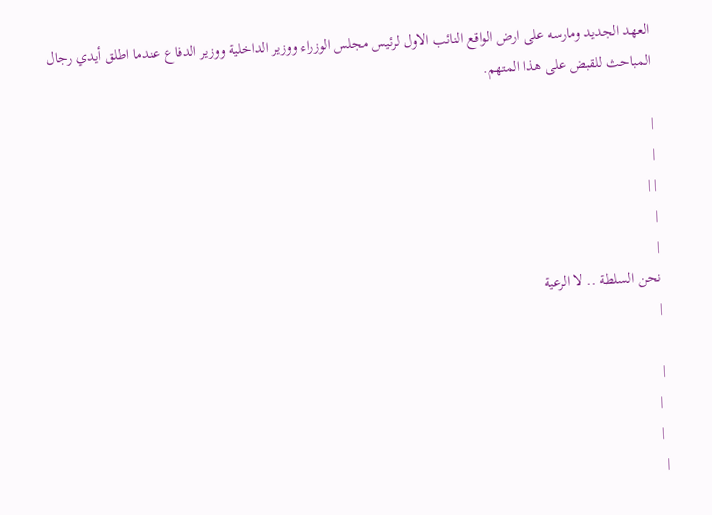العهد الجديد ومارسه على ارض الواقع النائب الاول لرئيس مجلس الوزراء ووزير الداخلية ووزير الدفاع عندما اطلق أيدي رجال المباحث للقبض على هذا المتهم.

|
|
| |
|
|
نحن السلطة .. لا الرعية
|

|
 |
 |
|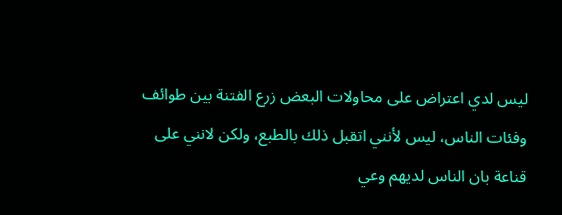ليس لدي اعتراض على محاولات البعض زرع الفتنة بين طوائف وفئات الناس، ليس لأنني اتقبل ذلك بالطبع، ولكن لانني على قناعة بان الناس لديهم وعي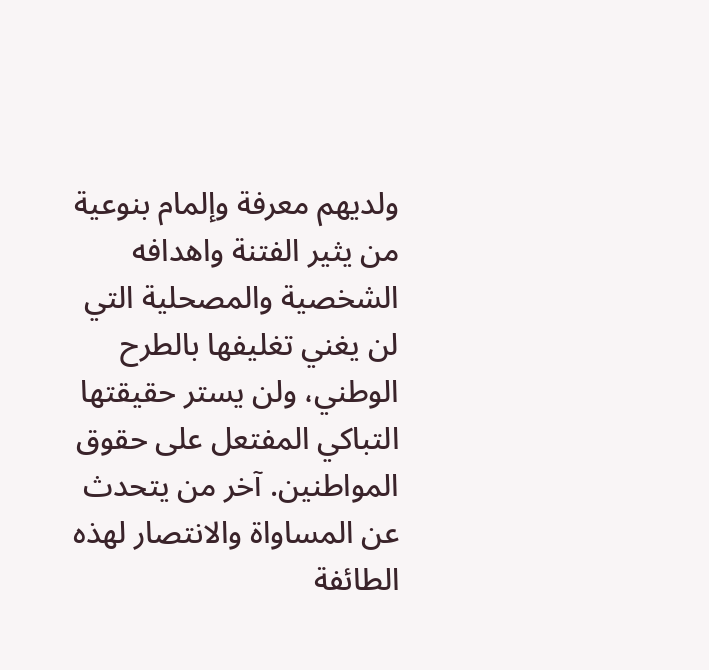ولديهم معرفة وإلمام بنوعية من يثير الفتنة واهدافه الشخصية والمصحلية التي لن يغني تغليفها بالطرح الوطني، ولن يستر حقيقتها التباكي المفتعل على حقوق المواطنين. آخر من يتحدث عن المساواة والانتصار لهذه الطائفة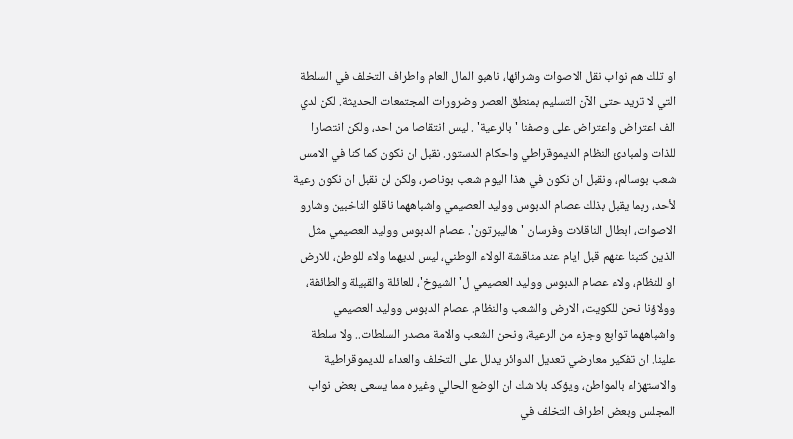او تلك هم نواب نقل الاصوات وشرائها، ناهبو المال العام واطراف التخلف في السلطة التي لا تريد حتى الآن التسليم بمنطق العصر وضرورات المجتمعات الحديثة. لكن لدي الف اعتراض واعتراض على وصفنا 'بالرعية' . ليس انتقاصا من احد، ولكن انتصارا للذات ولمبادئ النظام الديموقراطي واحكام الدستور. نقبل ان نكون كما كنا في الامس شعب بوسالم، ونقبل ان نكون في هذا اليوم شعب بوناصر، ولكن لن نقبل ان نكون رعية لأحد، ربما يقبل بذلك عصام الدبوس ووليد العصيمي واشباههما ناقلو الناخبين وشارو الاصوات، ابطال الناقلات وفرسان 'هاليبرتون'. عصام الدبوس ووليد العصيمي مثل الذين كتبنا عنهم قبل ايام عند مناقشة الولاء الوطني، ليس لديهما ولاء للوطن، للارض او للنظام، ولاء عصام الدبوس ووليد العصيمي ل'الشيوخ'، للعائلة والقبيلة والطائفة، وولاؤنا نحن للكويت، الارض والشعب والنظام. عصام الدبوس ووليد العصيمي واشباههما توابع وجزء من الرعية، ونحن الشعب والامة مصدر السلطات.. ولا سلطة علينا. ان تفكير معارضي تعديل الدوائر يدلل على التخلف والعداء للديموقراطية والاستهزاء بالمواطن، ويؤكد بلا شك ان الوضع الحالي وغيره مما يسعى بعض نواب المجلس وبعض اطراف التخلف في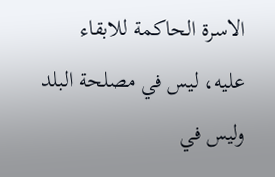الاسرة الحاكمة للابقاء عليه، ليس في مصلحة البلد وليس في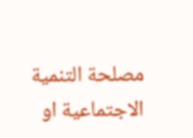مصلحة التنمية الاجتماعية او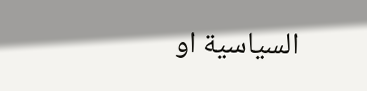السياسية او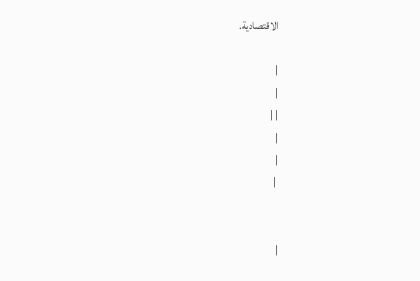الاقتصادية.

|
|
| |
|
|
 |


|